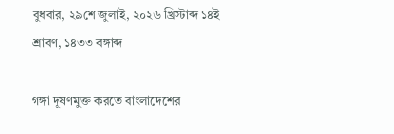বুধবার, ২৯শে জুলাই, ২০২৬ খ্রিস্টাব্দ ১৪ই শ্রাবণ, ১৪৩৩ বঙ্গাব্দ

গঙ্গা দূষণমুক্ত করতে বাংলাদেশের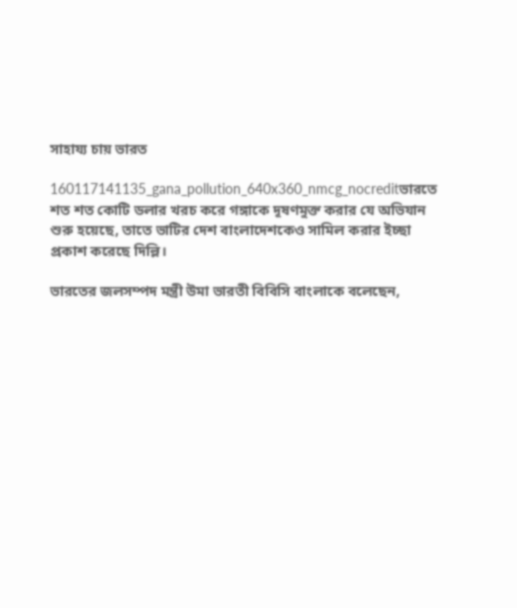সাহায্য চায় ভারত

160117141135_gana_pollution_640x360_nmcg_nocreditভারতে শত শত কোটি ডলার খরচ করে গঙ্গাকে দূষণমুক্ত করার যে অভিযান শুরু হয়েছে, তাতে ভাটির দেশ বাংলাদেশকেও সামিল করার ইচ্ছা প্রকাশ করেছে দিল্লি।

ভারতের জলসম্পদ মন্ত্রী উমা ভারতী বিবিসি বাংলাকে বলেছেন,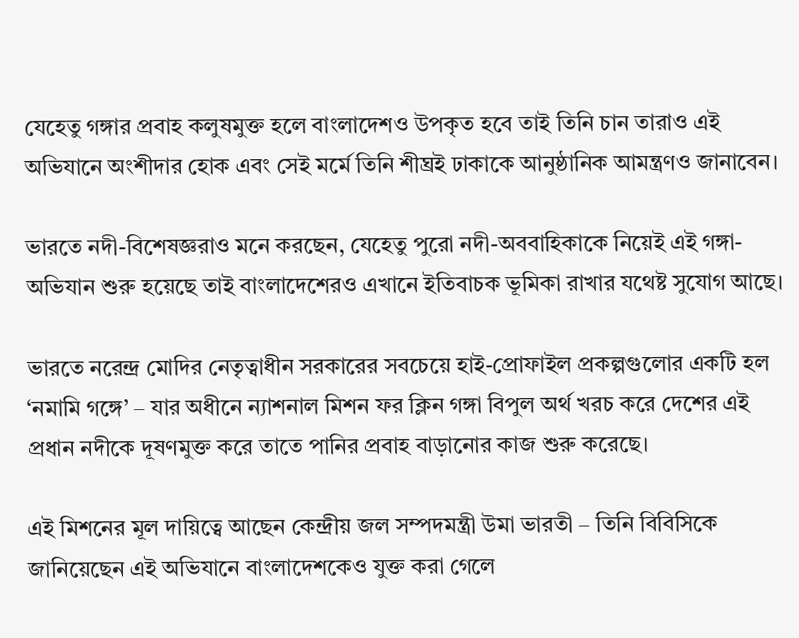যেহেতু গঙ্গার প্রবাহ কলুষমুক্ত হলে বাংলাদেশও উপকৃত হবে তাই তিনি চান তারাও এই অভিযানে অংশীদার হোক এবং সেই মর্মে তিনি শীঘ্রই ঢাকাকে আনুষ্ঠানিক আমন্ত্রণও জানাবেন।

ভারতে নদী-বিশেষজ্ঞরাও মনে করছেন, যেহেতু পুরো নদী-অববাহিকাকে নিয়েই এই গঙ্গা-অভিযান শুরু হয়েছে তাই বাংলাদেশেরও এখানে ইতিবাচক ভূমিকা রাখার যথেষ্ট সুযোগ আছে।

ভারতে নরেন্দ্র মোদির নেতৃত্বাধীন সরকারের সবচেয়ে হাই-প্রোফাইল প্রকল্পগুলোর একটি হল ‘নমামি গঙ্গে’ – যার অধীনে ন্যাশনাল মিশন ফর ক্লিন গঙ্গা বিপুল অর্থ খরচ করে দেশের এই প্রধান নদীকে দূষণমুক্ত করে তাতে পানির প্রবাহ বাড়ানোর কাজ শুরু করেছে।

এই মিশনের মূল দায়িত্বে আছেন কেন্দ্রীয় জল সম্পদমন্ত্রী উমা ভারতী – তিনি বিবিসিকে জানিয়েছেন এই অভিযানে বাংলাদেশকেও যুক্ত করা গেলে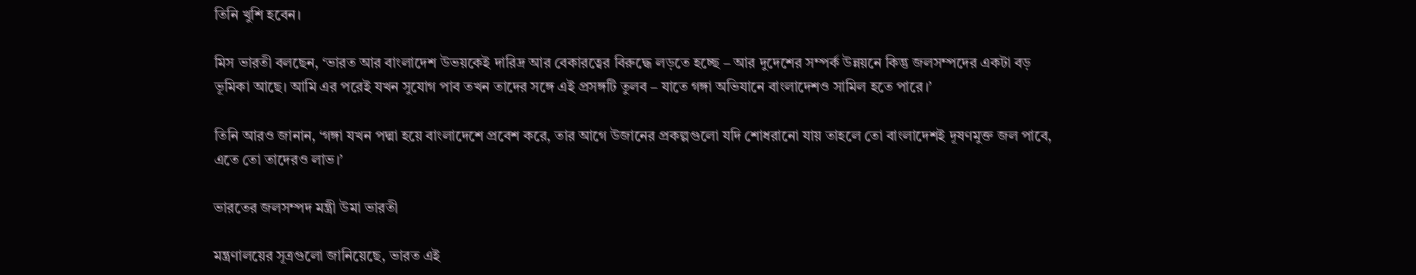তিনি খুশি হবেন।

মিস ভারতী বলছেন, ‘ভারত আর বাংলাদেশ উভয়কেই দারিদ্র আর বেকারত্বের বিরুদ্ধে লড়তে হচ্ছে – আর দুদেশের সম্পর্ক উন্নয়নে কিন্তু জলসম্পদের একটা বড় ভূমিকা আছে। আমি এর পরেই যখন সুযোগ পাব তখন তাদের সঙ্গে এই প্রসঙ্গটি তুলব – যাতে গঙ্গা অভিযানে বাংলাদেশও সামিল হতে পারে।’

তিনি আরও জানান, ‘গঙ্গা যখন পদ্মা হয়ে বাংলাদেশে প্রবেশ করে, তার আগে উজানের প্রকল্পগুলো যদি শোধরানো যায় তাহলে তো বাংলাদেশই দূষণমুক্ত জল পাবে, এতে তো তাদেরও লাভ।’

ভারতের জলসম্পদ মন্ত্রী উমা ভারতী

মন্ত্রণালয়ের সূত্রগুলো জানিয়েছে, ভারত এই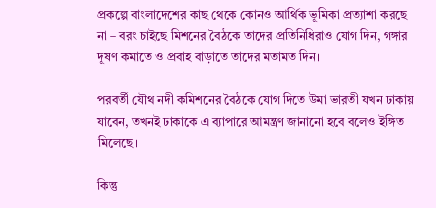প্রকল্পে বাংলাদেশের কাছ থেকে কোনও আর্থিক ভূমিকা প্রত্যাশা করছে না – বরং চাইছে মিশনের বৈঠকে তাদের প্রতিনিধিরাও যোগ দিন, গঙ্গার দূষণ কমাতে ও প্রবাহ বাড়াতে তাদের মতামত দিন।

পরবর্তী যৌথ নদী কমিশনের বৈঠকে যোগ দিতে উমা ভারতী যখন ঢাকায় যাবেন, তখনই ঢাকাকে এ ব্যাপারে আমন্ত্রণ জানানো হবে বলেও ইঙ্গিত মিলেছে।

কিন্তু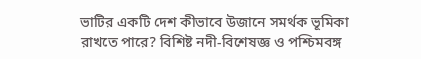ভাটির একটি দেশ কীভাবে উজানে সমর্থক ভূমিকা রাখতে পারে? বিশিষ্ট নদী-বিশেষজ্ঞ ও পশ্চিমবঙ্গ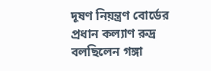দূষণ নিয়ন্ত্রণ বোর্ডের প্রধান কল্যাণ রুদ্র বলছিলেন গঙ্গা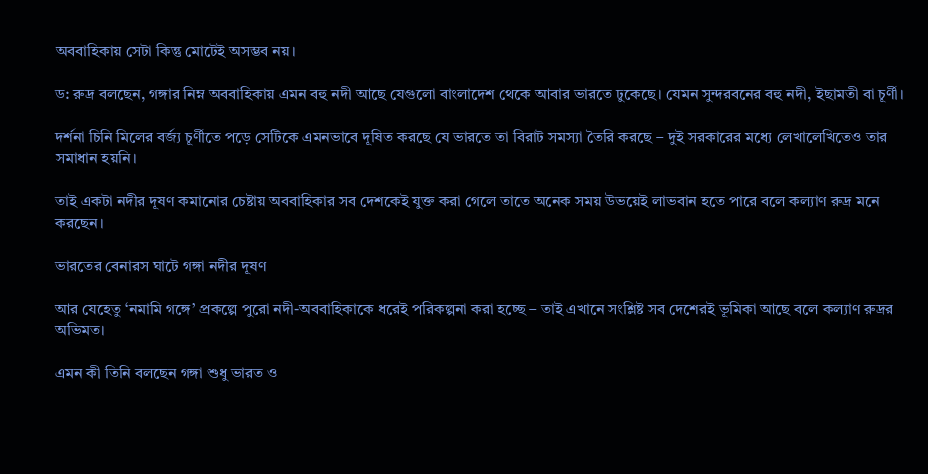অববাহিকায় সেটা কিন্তু মোটেই অসম্ভব নয়।

ড: রুদ্র বলছেন, গঙ্গার নিম্ন অববাহিকায় এমন বহু নদী আছে যেগুলো বাংলাদেশ থেকে আবার ভারতে ঢুকেছে। যেমন সুন্দরবনের বহু নদী, ইছামতী বা চূর্ণী।

দর্শনা চিনি মিলের বর্জ্য চূর্ণীতে পড়ে সেটিকে এমনভাবে দূষিত করছে যে ভারতে তা বিরাট সমস্যা তৈরি করছে – দুই সরকারের মধ্যে লেখালেখিতেও তার সমাধান হয়নি।

তাই একটা নদীর দূষণ কমানোর চেষ্টায় অববাহিকার সব দেশকেই যুক্ত করা গেলে তাতে অনেক সময় উভয়েই লাভবান হতে পারে বলে কল্যাণ রুদ্র মনে করছেন।

ভারতের বেনারস ঘাটে গঙ্গা নদীর দূষণ

আর যেহেতু ‘নমামি গঙ্গে’ প্রকল্পে পুরো নদী-অববাহিকাকে ধরেই পরিকল্পনা করা হচ্ছে – তাই এখানে সংশ্লিষ্ট সব দেশেরই ভূমিকা আছে বলে কল্যাণ রুদ্রর অভিমত।

এমন কী তিনি বলছেন গঙ্গা শুধু ভারত ও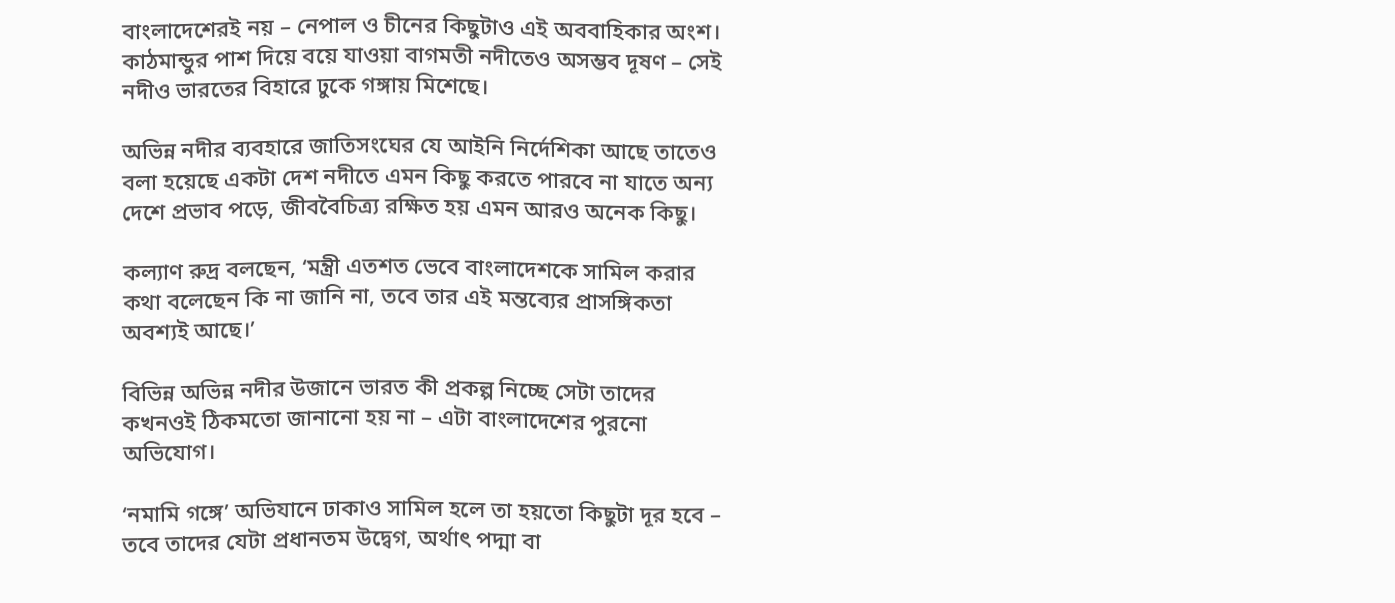বাংলাদেশেরই নয় – নেপাল ও চীনের কিছুটাও এই অববাহিকার অংশ। কাঠমান্ডুর পাশ দিয়ে বয়ে যাওয়া বাগমতী নদীতেও অসম্ভব দূষণ – সেই নদীও ভারতের বিহারে ঢুকে গঙ্গায় মিশেছে।

অভিন্ন নদীর ব্যবহারে জাতিসংঘের যে আইনি নির্দেশিকা আছে তাতেও বলা হয়েছে একটা দেশ নদীতে এমন কিছু করতে পারবে না যাতে অন্য দেশে প্রভাব পড়ে, জীববৈচিত্র্য রক্ষিত হয় এমন আরও অনেক কিছু।

কল্যাণ রুদ্র বলছেন, ‘মন্ত্রী এতশত ভেবে বাংলাদেশকে সামিল করার কথা বলেছেন কি না জানি না, তবে তার এই মন্তব্যের প্রাসঙ্গিকতা অবশ্যই আছে।’

বিভিন্ন অভিন্ন নদীর উজানে ভারত কী প্রকল্প নিচ্ছে সেটা তাদের কখনওই ঠিকমতো জানানো হয় না – এটা বাংলাদেশের পুরনো অভিযোগ।

‘নমামি গঙ্গে’ অভিযানে ঢাকাও সামিল হলে তা হয়তো কিছুটা দূর হবে – তবে তাদের যেটা প্রধানতম উদ্বেগ, অর্থাৎ পদ্মা বা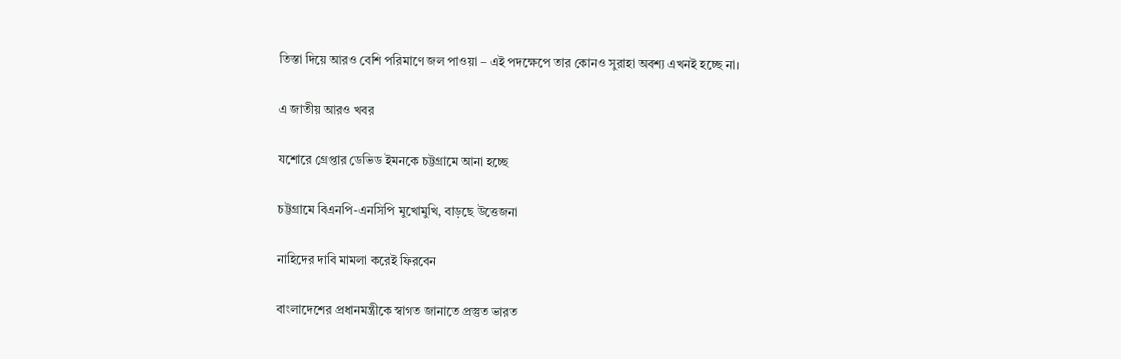তিস্তা দিয়ে আরও বেশি পরিমাণে জল পাওয়া – এই পদক্ষেপে তার কোনও সুরাহা অবশ্য এখনই হচ্ছে না।

এ জাতীয় আরও খবর

যশোরে গ্রেপ্তার ডেভিড ইমনকে চট্টগ্রামে আনা হচ্ছে

চট্টগ্রামে বিএনপি-এনসিপি মুখোমুখি, বাড়ছে উত্তেজনা

নাহিদের দাবি মামলা করেই ফিরবেন

বাংলাদেশের প্রধানমন্ত্রীকে স্বাগত জানাতে প্রস্তুত ভারত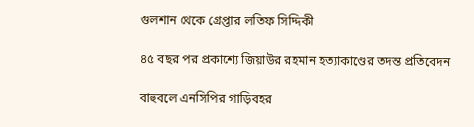গুলশান থেকে গ্রেপ্তার লতিফ সিদ্দিকী

৪৫ বছর পর প্রকাশ্যে জিয়াউর রহমান হত্যাকাণ্ডের তদন্ত প্রতিবেদন

বাহুবলে এনসিপির গাড়িবহর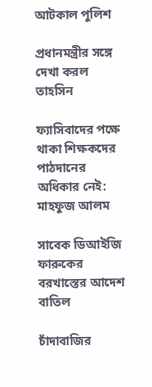আটকাল পুলিশ

প্রধানমন্ত্রীর সঙ্গে দেখা করল তাহসিন

ফ্যাসিবাদের পক্ষে থাকা শিক্ষকদের পাঠদানের অধিকার নেই: মাহফুজ আলম

সাবেক ডিআইজি ফারুকের বরখাস্তের আদেশ বাতিল

চাঁদাবাজির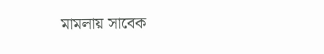মামলায় সাবেক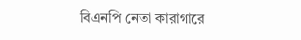বিএনপি নেতা কারাগারে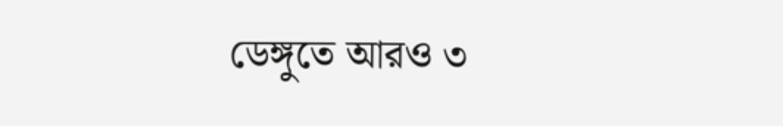ডেঙ্গুতে আরও ৩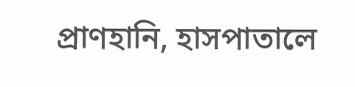প্রাণহানি, হাসপাতালে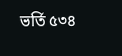ভর্তি ৫৩৪